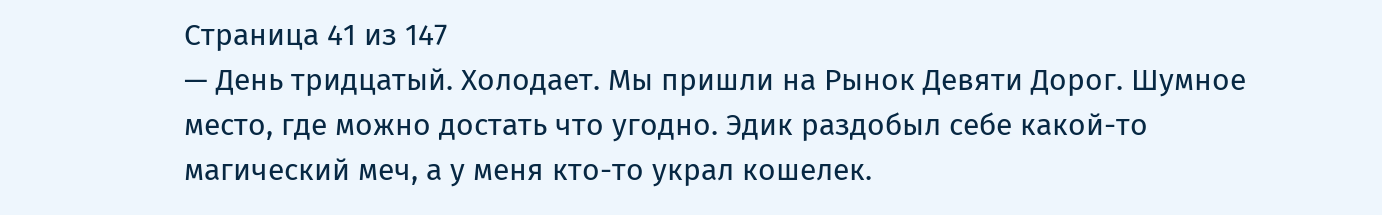Страница 41 из 147
— День тридцатый. Холодает. Мы пришли на Рынок Девяти Дорог. Шумное место, где можно достать что угодно. Эдик раздобыл себе какой-то магический меч, а у меня кто-то украл кошелек.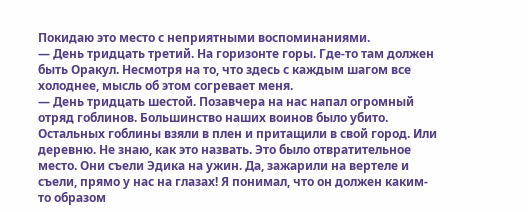Покидаю это место с неприятными воспоминаниями.
— День тридцать третий. На горизонте горы. Где-то там должен быть Оракул. Несмотря на то, что здесь с каждым шагом все холоднее, мысль об этом согревает меня.
— День тридцать шестой. Позавчера на нас напал огромный отряд гоблинов. Большинство наших воинов было убито. Остальных гоблины взяли в плен и притащили в свой город. Или деревню. Не знаю, как это назвать. Это было отвратительное место. Они съели Эдика на ужин. Да, зажарили на вертеле и съели, прямо у нас на глазах! Я понимал, что он должен каким-то образом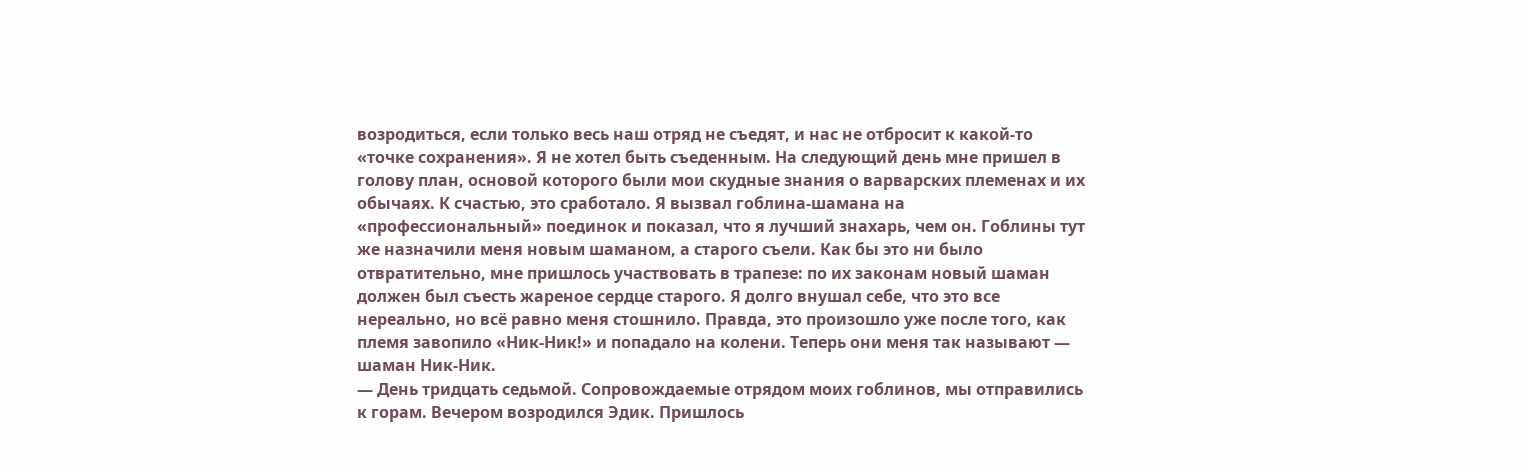возродиться, если только весь наш отряд не съедят, и нас не отбросит к какой-то «точке сохранения». Я не хотел быть съеденным. На следующий день мне пришел в голову план, основой которого были мои скудные знания о варварских племенах и их обычаях. К счастью, это сработало. Я вызвал гоблина-шамана на «профессиональный» поединок и показал, что я лучший знахарь, чем он. Гоблины тут же назначили меня новым шаманом, а старого съели. Как бы это ни было отвратительно, мне пришлось участвовать в трапезе: по их законам новый шаман должен был съесть жареное сердце старого. Я долго внушал себе, что это все нереально, но всё равно меня стошнило. Правда, это произошло уже после того, как племя завопило «Ник-Ник!» и попадало на колени. Теперь они меня так называют — шаман Ник-Ник.
— День тридцать седьмой. Сопровождаемые отрядом моих гоблинов, мы отправились к горам. Вечером возродился Эдик. Пришлось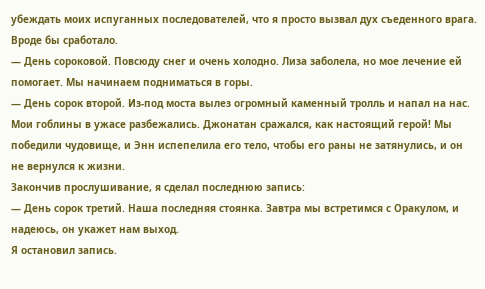убеждать моих испуганных последователей, что я просто вызвал дух съеденного врага. Вроде бы сработало.
— День сороковой. Повсюду снег и очень холодно. Лиза заболела, но мое лечение ей помогает. Мы начинаем подниматься в горы.
— День сорок второй. Из-под моста вылез огромный каменный тролль и напал на нас. Мои гоблины в ужасе разбежались. Джонатан сражался, как настоящий герой! Мы победили чудовище, и Энн испепелила его тело, чтобы его раны не затянулись, и он не вернулся к жизни.
Закончив прослушивание, я сделал последнюю запись:
— День сорок третий. Наша последняя стоянка. Завтра мы встретимся с Оракулом, и надеюсь, он укажет нам выход.
Я остановил запись.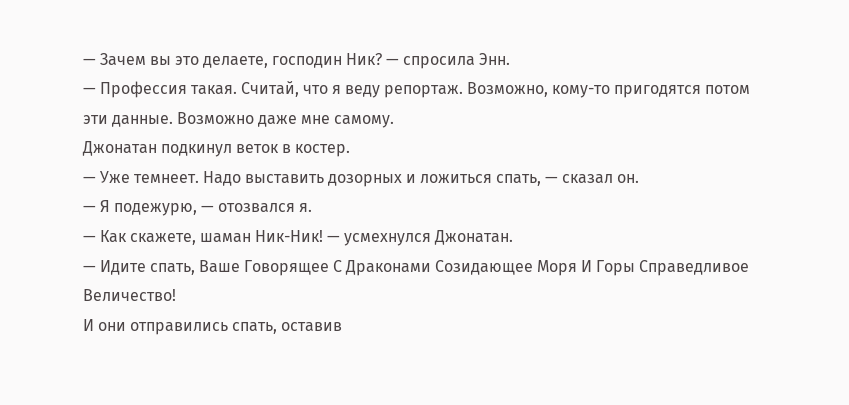— Зачем вы это делаете, господин Ник? — спросила Энн.
— Профессия такая. Считай, что я веду репортаж. Возможно, кому-то пригодятся потом эти данные. Возможно даже мне самому.
Джонатан подкинул веток в костер.
— Уже темнеет. Надо выставить дозорных и ложиться спать, — сказал он.
— Я подежурю, — отозвался я.
— Как скажете, шаман Ник-Ник! — усмехнулся Джонатан.
— Идите спать, Ваше Говорящее С Драконами Созидающее Моря И Горы Справедливое Величество!
И они отправились спать, оставив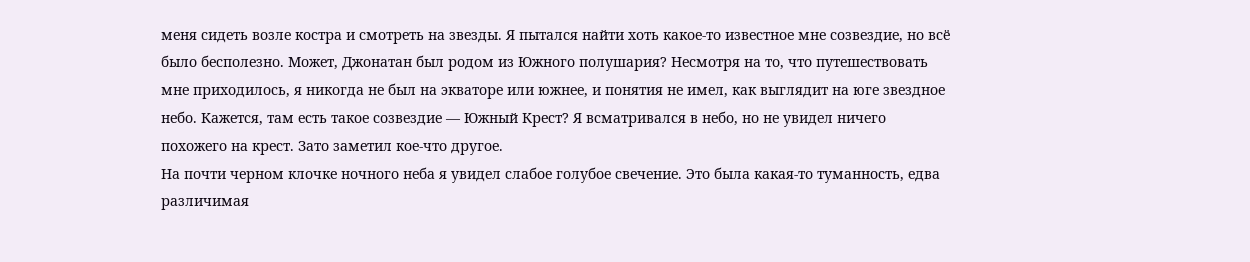меня сидеть возле костра и смотреть на звезды. Я пытался найти хоть какое-то известное мне созвездие, но всё было бесполезно. Может, Джонатан был родом из Южного полушария? Несмотря на то, что путешествовать мне приходилось, я никогда не был на экваторе или южнее, и понятия не имел, как выглядит на юге звездное небо. Кажется, там есть такое созвездие — Южный Крест? Я всматривался в небо, но не увидел ничего похожего на крест. Зато заметил кое-что другое.
На почти черном клочке ночного неба я увидел слабое голубое свечение. Это была какая-то туманность, едва различимая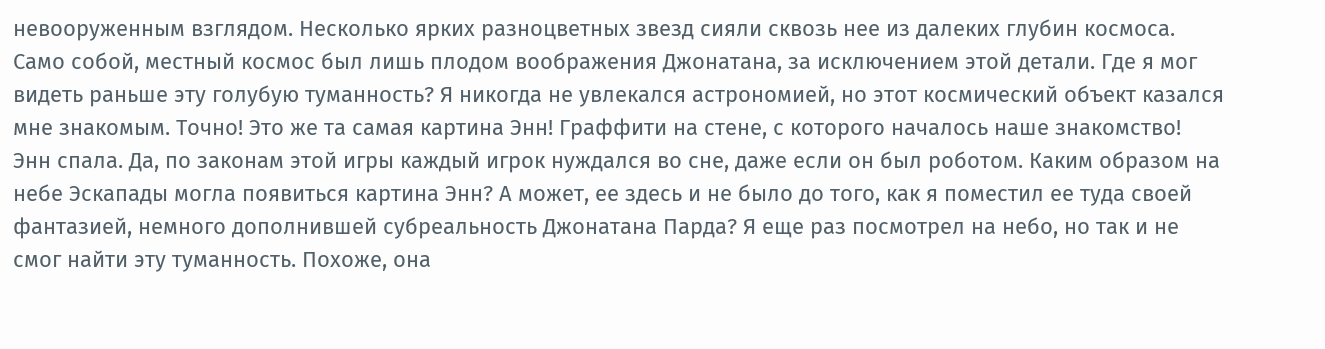невооруженным взглядом. Несколько ярких разноцветных звезд сияли сквозь нее из далеких глубин космоса. Само собой, местный космос был лишь плодом воображения Джонатана, за исключением этой детали. Где я мог видеть раньше эту голубую туманность? Я никогда не увлекался астрономией, но этот космический объект казался мне знакомым. Точно! Это же та самая картина Энн! Граффити на стене, с которого началось наше знакомство!
Энн спала. Да, по законам этой игры каждый игрок нуждался во сне, даже если он был роботом. Каким образом на небе Эскапады могла появиться картина Энн? А может, ее здесь и не было до того, как я поместил ее туда своей фантазией, немного дополнившей субреальность Джонатана Парда? Я еще раз посмотрел на небо, но так и не смог найти эту туманность. Похоже, она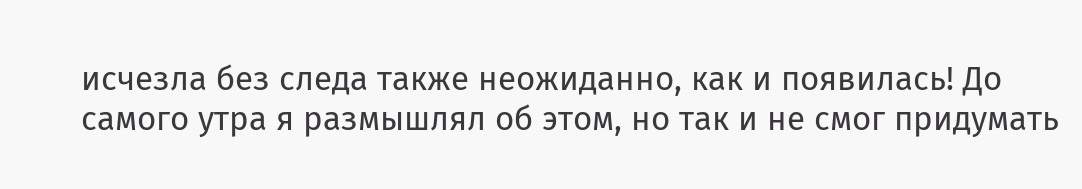исчезла без следа также неожиданно, как и появилась! До самого утра я размышлял об этом, но так и не смог придумать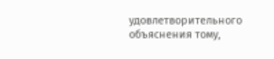удовлетворительного объяснения тому,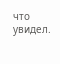что увидел.